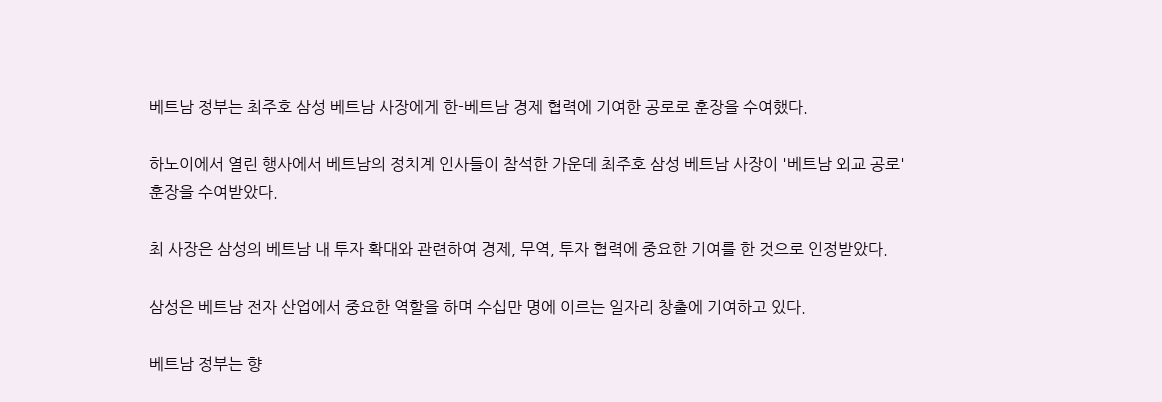베트남 정부는 최주호 삼성 베트남 사장에게 한-베트남 경제 협력에 기여한 공로로 훈장을 수여했다.

하노이에서 열린 행사에서 베트남의 정치계 인사들이 참석한 가운데 최주호 삼성 베트남 사장이 '베트남 외교 공로' 훈장을 수여받았다.

최 사장은 삼성의 베트남 내 투자 확대와 관련하여 경제, 무역, 투자 협력에 중요한 기여를 한 것으로 인정받았다.

삼성은 베트남 전자 산업에서 중요한 역할을 하며 수십만 명에 이르는 일자리 창출에 기여하고 있다.

베트남 정부는 향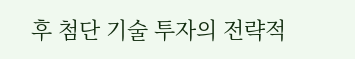후 첨단 기술 투자의 전략적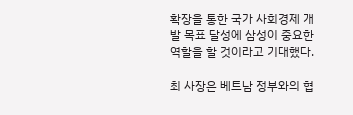확장을 통한 국가 사회경제 개발 목표 달성에 삼성이 중요한 역할을 할 것이라고 기대했다.

최 사장은 베트남 정부와의 협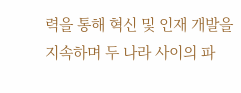력을 통해 혁신 및 인재 개발을 지속하며 두 나라 사이의 파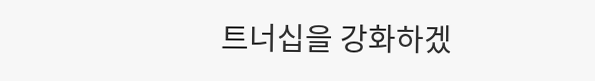트너십을 강화하겠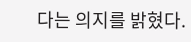다는 의지를 밝혔다.